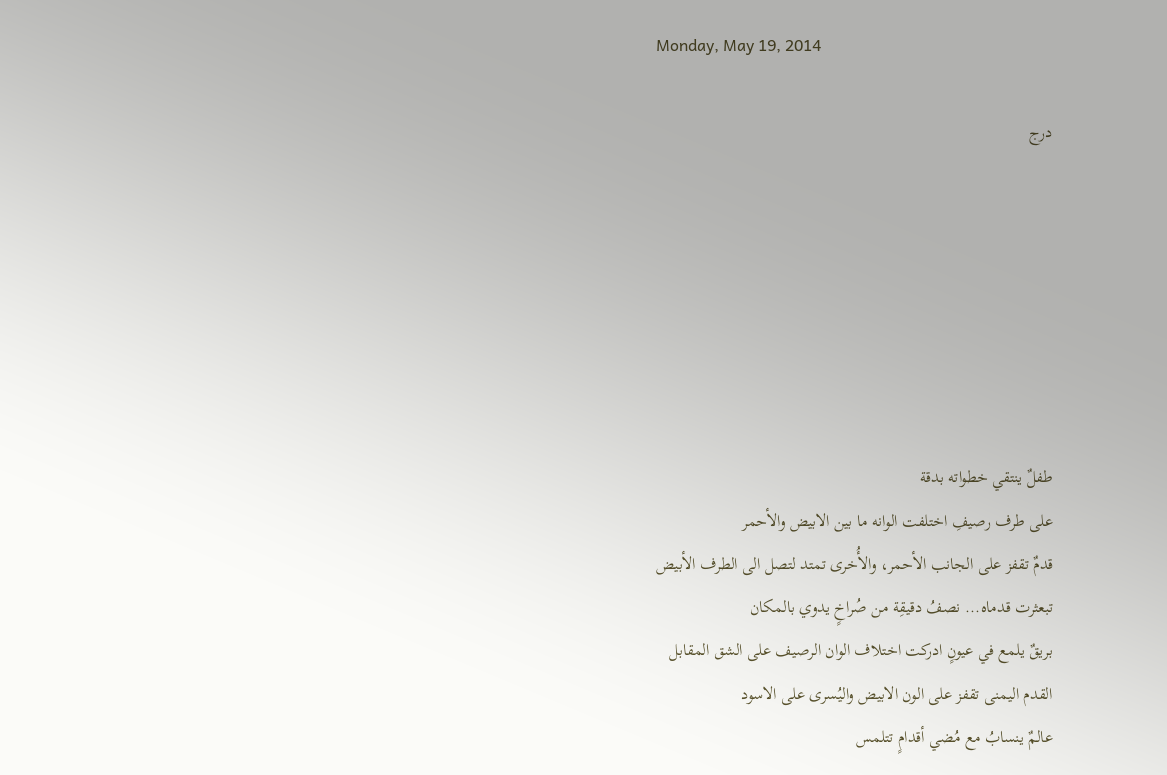Monday, May 19, 2014

درج







طفلٌ ينتقي خطواته بدقة
على طرف رصيفِ اختلفت الوانه ما بين الابيض والأحمر
قدمٌ تقفز على الجانب الأحمر، والأُخرى تمتد لتصل الى الطرف الأبيض
تبعثرت قدماه... نصفُ دقيقِة من صُراخٍ يدوي بالمكان
بريقٌ يلمع في عيونٍ ادركت اختلاف الوان الرصيف على الشق المقابل
القدم اليمنى تقفز على الون الابيض واليُسرى على الاسود
عالمٌ ينسابُ مع مُضي أقدامٍ تتلمس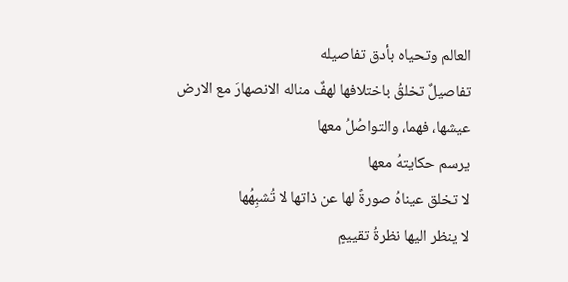العالم وتحياه بأدق تفاصيله
تفاصيلٌ تخلقُ باختلافها لهفٌ مناله الانصهارَ مع الارض
عيشها، فهما، والتواصُلُ معها
يرسم حكايتهُ معها
لا تخلق عيناهُ صورةً لها عن ذاتها لا تُشبِهُها
لا ينظر اليها نظرةُ تقييمٍ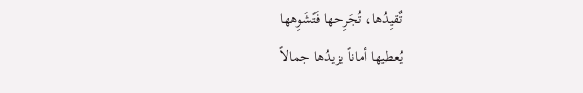تٌقيِدُها، تُجَرِحها فَتًشَوِهها
يُعطيها أماناً يزيدُها جمالاً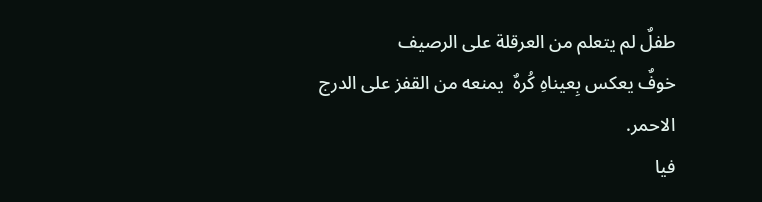طفلٌ لم يتعلم من العرقلة على الرصيف
خوفٌ يعكس بِعيناهِ كُرهٌ  يمنعه من القفز على الدرج الاحمر.
فيا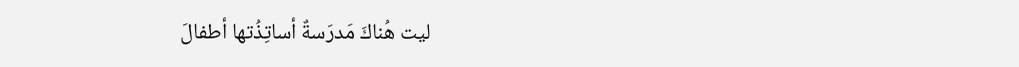ليت هُناكَ مَدرَسةٌ أساتِذُتها أطفالَ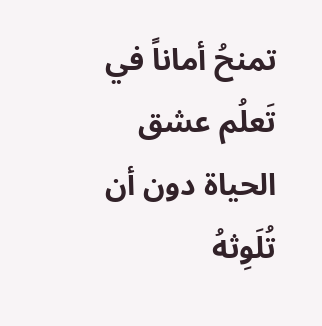تمنحُ أماناً في تَعلُم عشق الحياة دون أن تُلَوِثهُ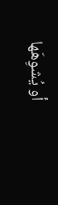أو يُشوِهَها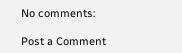No comments:

Post a Comment